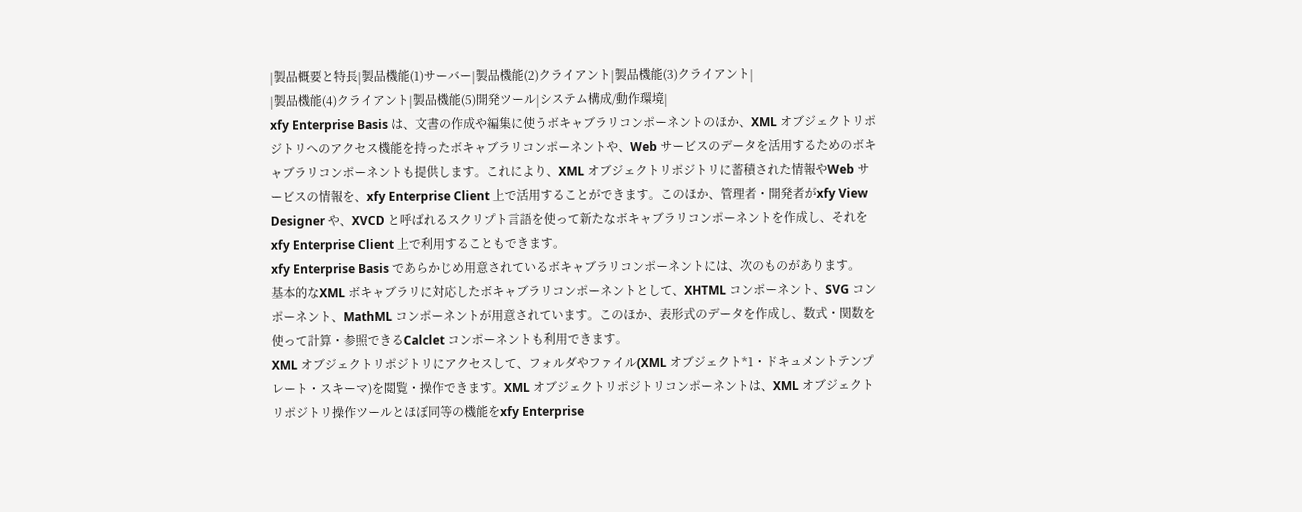|製品概要と特長|製品機能(1)サーバー|製品機能(2)クライアント|製品機能(3)クライアント|
|製品機能(4)クライアント|製品機能(5)開発ツール|システム構成/動作環境|
xfy Enterprise Basis は、文書の作成や編集に使うボキャブラリコンポーネントのほか、XML オブジェクトリポジトリへのアクセス機能を持ったボキャブラリコンポーネントや、Web サービスのデータを活用するためのボキャブラリコンポーネントも提供します。これにより、XML オブジェクトリポジトリに蓄積された情報やWeb サービスの情報を、xfy Enterprise Client 上で活用することができます。このほか、管理者・開発者がxfy View Designer や、XVCD と呼ばれるスクリプト言語を使って新たなボキャブラリコンポーネントを作成し、それをxfy Enterprise Client 上で利用することもできます。
xfy Enterprise Basis であらかじめ用意されているボキャブラリコンポーネントには、次のものがあります。
基本的なXML ボキャブラリに対応したボキャブラリコンポーネントとして、XHTML コンポーネント、SVG コンポーネント、MathML コンポーネントが用意されています。このほか、表形式のデータを作成し、数式・関数を使って計算・参照できるCalclet コンポーネントも利用できます。
XML オブジェクトリポジトリにアクセスして、フォルダやファイル(XML オブジェクト*1・ドキュメントテンプレート・スキーマ)を閲覧・操作できます。XML オブジェクトリポジトリコンポーネントは、XML オブジェクトリポジトリ操作ツールとほぼ同等の機能をxfy Enterprise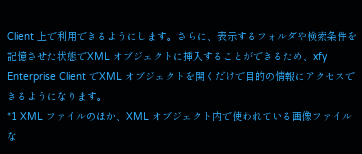Client 上で利用できるようにします。さらに、表示するフォルダや検索条件を記憶させた状態でXML オブジェクトに挿入することができるため、xfy Enterprise Client でXML オブジェクトを開くだけで目的の情報にアクセスできるようになります。
*1 XML ファイルのほか、XML オブジェクト内で使われている画像ファイルな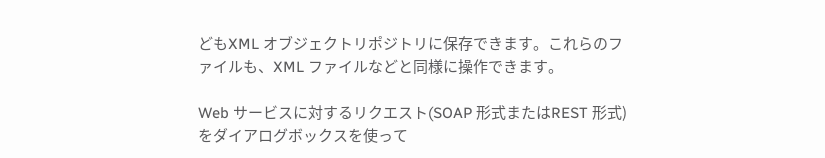どもXML オブジェクトリポジトリに保存できます。これらのファイルも、XML ファイルなどと同様に操作できます。

Web サービスに対するリクエスト(SOAP 形式またはREST 形式)をダイアログボックスを使って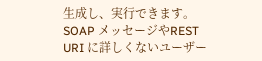生成し、実行できます。SOAP メッセージやREST URI に詳しくないユーザー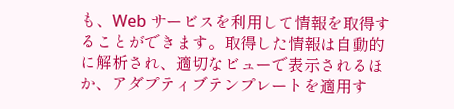も、Web サービスを利用して情報を取得することができます。取得した情報は自動的に解析され、適切なビューで表示されるほか、アダプティブテンプレートを適用す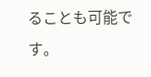ることも可能です。